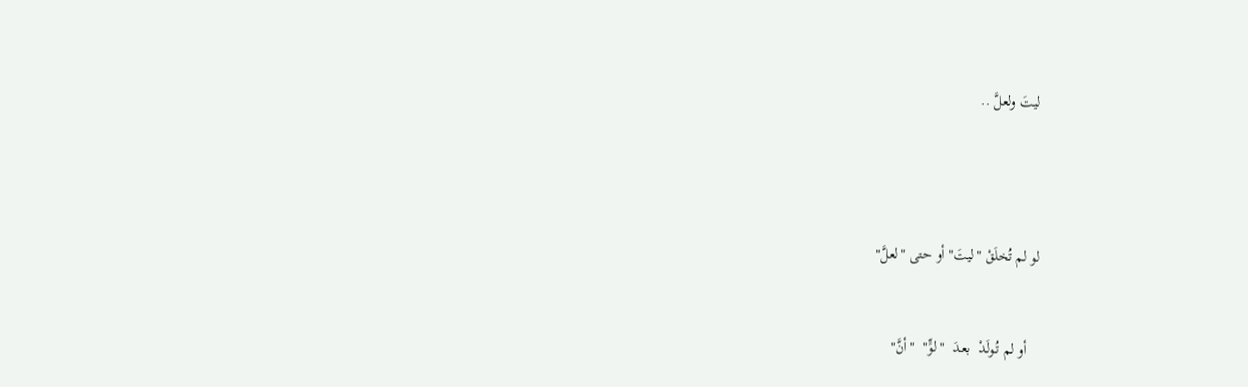ليتَ ولعلَّ ..




لو لم تُخلَقْ "ليتَ" أو حتى "لعلَّ"


   أو لم تُـولَـدْ  بعـدَ  "لوٍّ"  "أنَّ"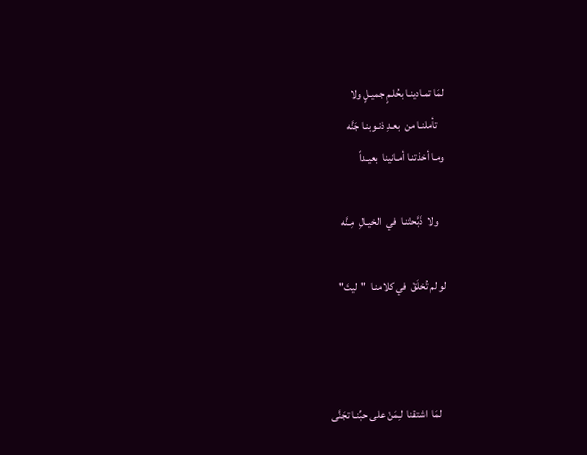لمَا تمـادينـا بحُلـمٍ جميـلٍ ولا
   تأملنـا من  بعـدِ ذنـوبنـا جَنَّه
ومـا أخذتنـا أمـانينا  بعيـداً

   ولا  ذَبَّحتْنـا  في  الخيـالِ  مِـنَّه

لو لم تُخلَقْ  في كلامنـا  "ليتَ"



   لمَا  اشتقنا  لـِمَنْ على حبِّنـا تجَنَّى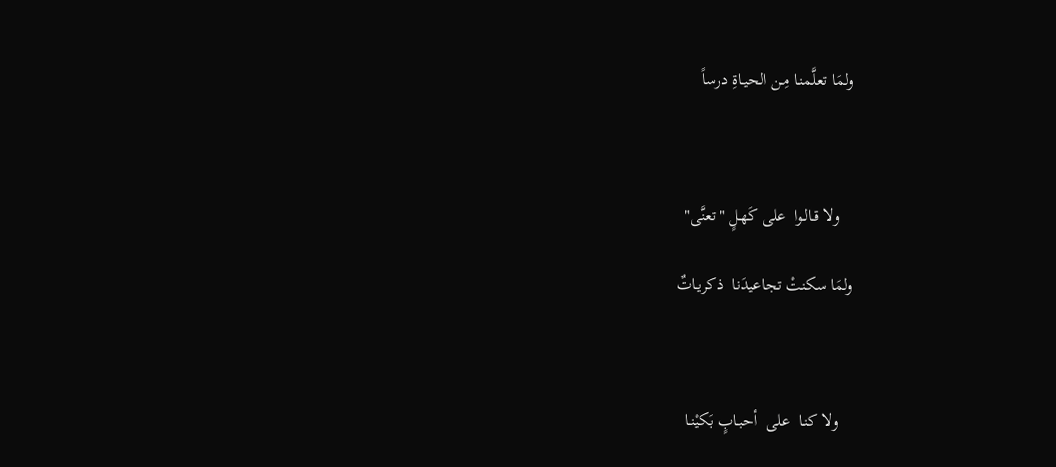ولمَا تعلَّمنـا مِـن الحيـاةِ درساً



   ولا قـالـوا  على كَهـلٍ "تعنَّى"

ولمَا سكنتْ تجاعيدَنا  ذكريـاتٌ



   ولا كنـا  على  أحبـابٍ بَكيْنـا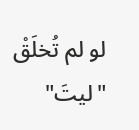لو لم تُخلَقْ "ليتَ"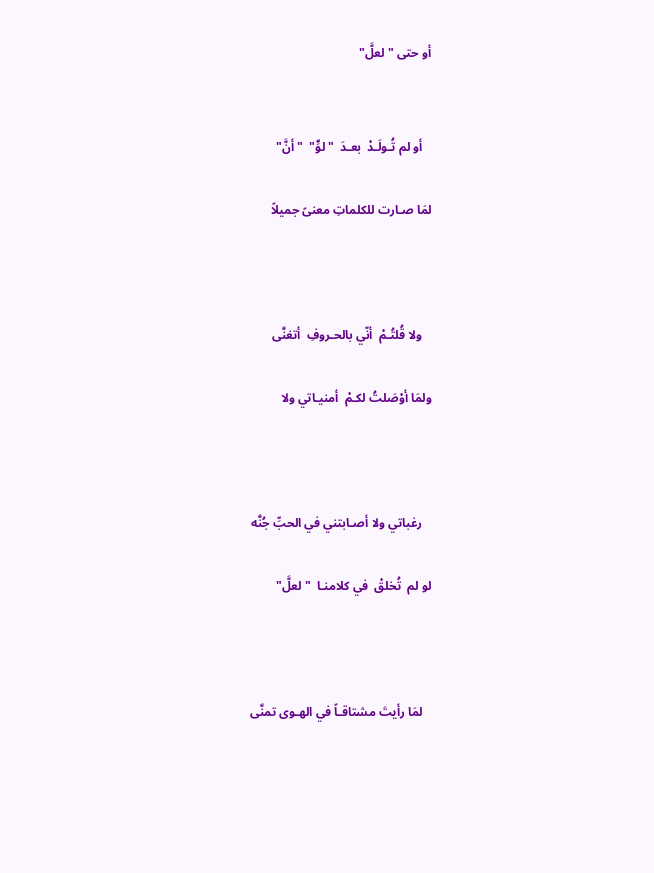أو حتى "لعلَّ"


   أو لم تُـولَـدْ  بعـدَ  "لوٍّ"  "أنَّ"

لمَا صـارت للكلماتِ معنىً جميلاً



   ولا قُلتُـمْ  أنّي بالحـروفِ  أتغنَّى

ولمَا أوْصَلتُ لكـمْ  أمنيـاتي ولا



   رغباتي ولا أصـابتني في الحبِّ جُنَّه

لو لم  تُخلقْ  في كلامنـا  "لعلَّ"



   لمَا رأيتَ مشتاقـاً في الهـوى تمنَّى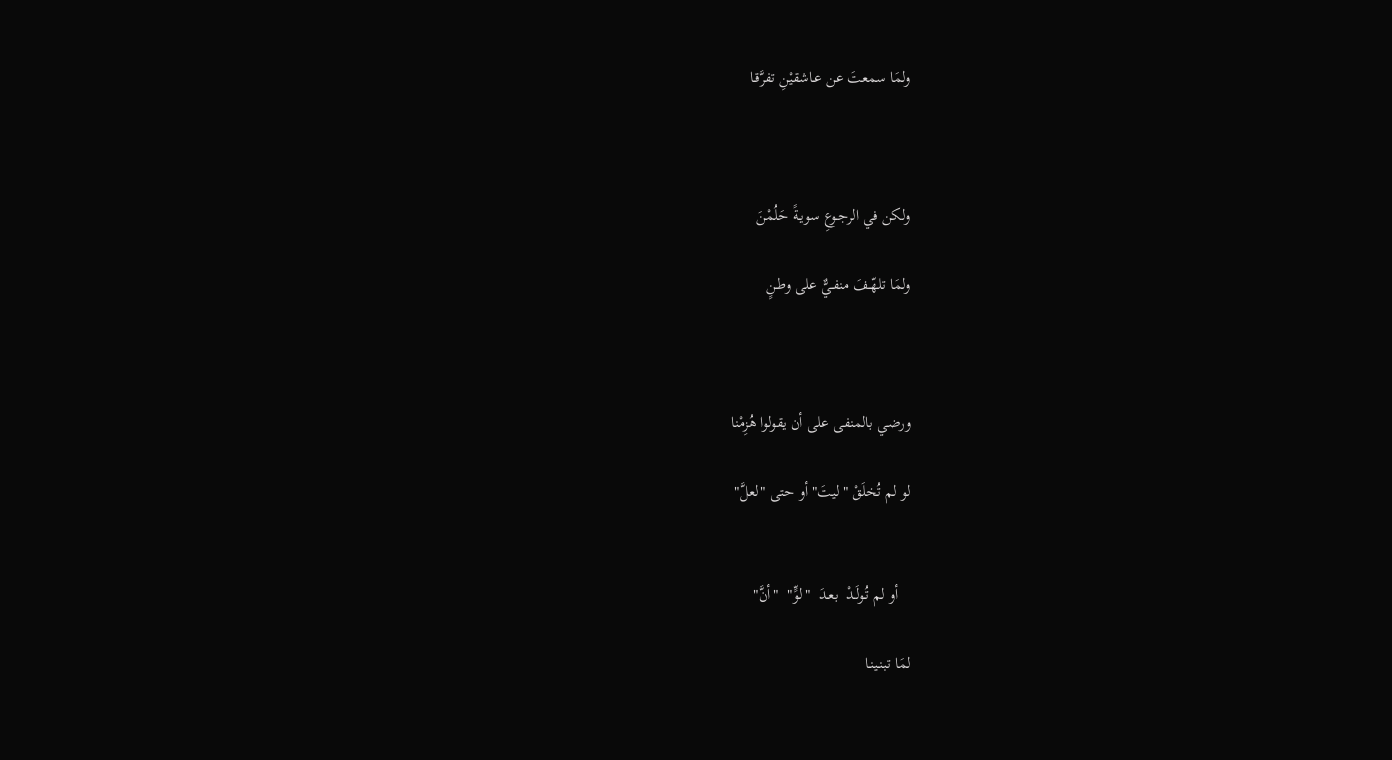ولمَا سمعتَ عن عـاشقيْنِ تفرَّقـا



ولكن في الرجـوعِ سويـةً حَلُمْنَ

ولمَا تلهّـفَ منفـيٌّ على وطـنٍ



ورضي بالمنفى على أن يقولوا هُزِمْنا

لو لم تُخلَقْ "ليتَ" أو حتى "لعلَّ"


   أو لم تُـولَـدْ  بعـدَ  "لوٍّ"  "أنَّ"

لمَا تبنـينـا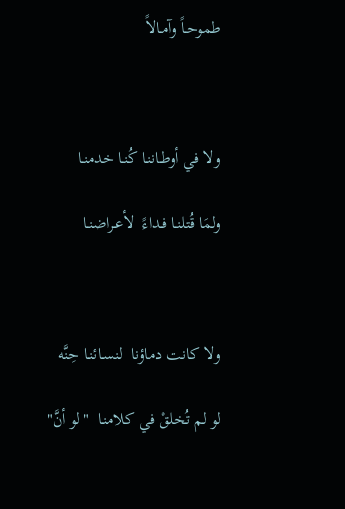طموحـاً وآمـالاً



ولا في أوطـاننـا كُنـا خدمنـا

ولمَا قُتلنـا فـداءً  لأعـراضنـا



ولا كانت دماؤنا  لنسـائنـا حِنَّه

لو لم تُخلقْ في كلامنـا  "لو أنَّ"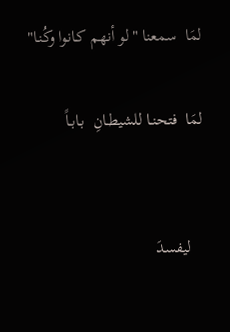لمَا  سمعنا "لو أنهم كـانوا وكُنـا"

لمَا  فتحنـا للشيطـانِ  بـابـاً


   ليفسدَ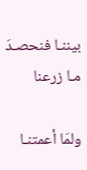بيننـا فنحصـدَ مـا زرعنا

ولمَا أعمتنـا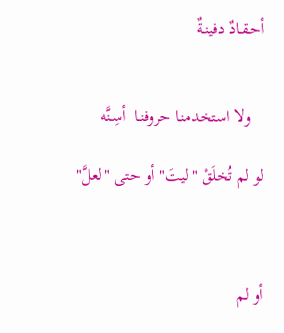أحـقـادٌ دفينـةٌ


   ولا استخدمنـا حروفنـا  أسِـنَّه

لو لم تُخلَقْ "ليتَ" أو حتى "لعلَّ"



أو لم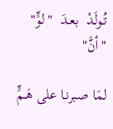تُـولَـدْ  بعـدَ  "لوٍّ"  "أنَّ"

لمَا صبرنـا على هَـمٍّ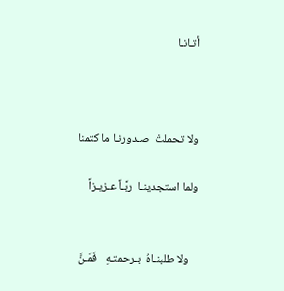أتـانـا



ولا تحملتْ  صـدورنـا ما كتمنا

ولما استجدينـا  ربَّـاً عـزيـزاً


   ولا طلبنـاهُ  بـرحمتـهِ   فَمَـنَّ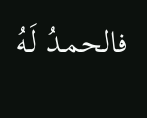فالحمـدُ لَـهُ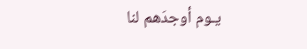يـوم أوجدَهم لنا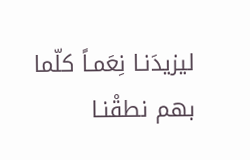ليزيدَنـا نِعَمـاً كلّما بهم نطقْنـا